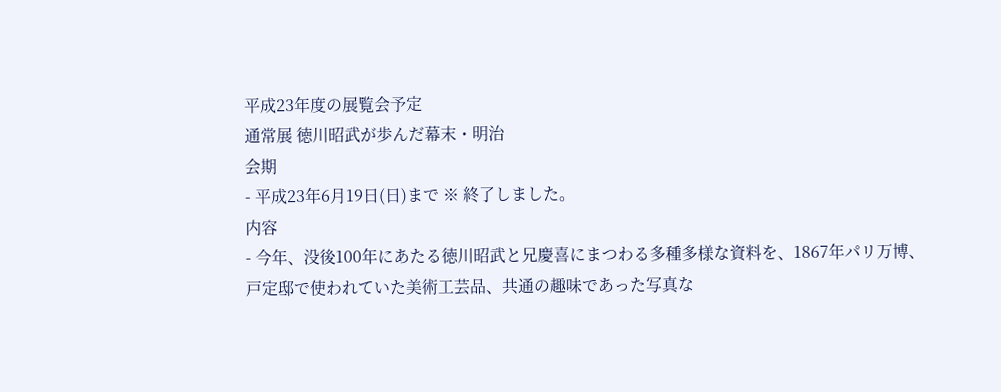平成23年度の展覧会予定
通常展 徳川昭武が歩んだ幕末・明治
会期
- 平成23年6月19日(日)まで ※ 終了しました。
内容
- 今年、没後100年にあたる徳川昭武と兄慶喜にまつわる多種多様な資料を、1867年パリ万博、戸定邸で使われていた美術工芸品、共通の趣味であった写真な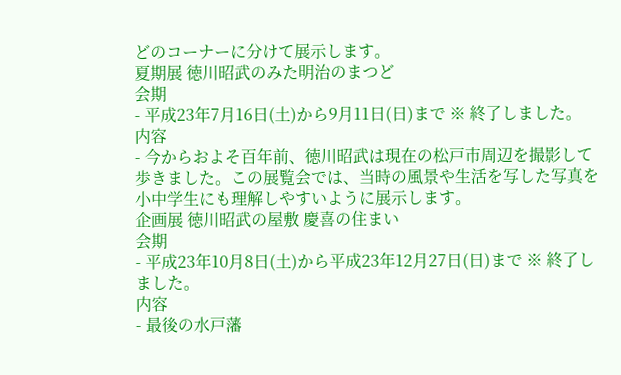どのコーナーに分けて展示します。
夏期展 徳川昭武のみた明治のまつど
会期
- 平成23年7月16日(土)から9月11日(日)まで ※ 終了しました。
内容
- 今からおよそ百年前、徳川昭武は現在の松戸市周辺を撮影して歩きました。この展覧会では、当時の風景や生活を写した写真を小中学生にも理解しやすいように展示します。
企画展 徳川昭武の屋敷 慶喜の住まい
会期
- 平成23年10月8日(土)から平成23年12月27日(日)まで ※ 終了しました。
内容
- 最後の水戸藩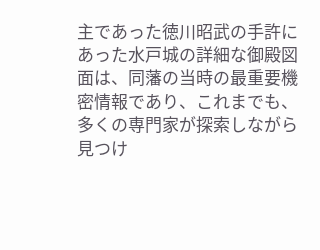主であった徳川昭武の手許にあった水戸城の詳細な御殿図面は、同藩の当時の最重要機密情報であり、これまでも、多くの専門家が探索しながら見つけ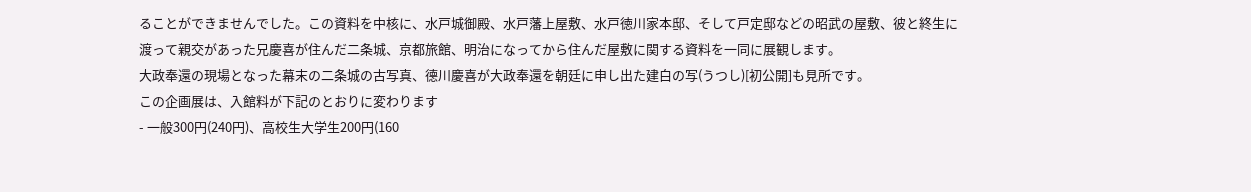ることができませんでした。この資料を中核に、水戸城御殿、水戸藩上屋敷、水戸徳川家本邸、そして戸定邸などの昭武の屋敷、彼と終生に渡って親交があった兄慶喜が住んだ二条城、京都旅館、明治になってから住んだ屋敷に関する資料を一同に展観します。
大政奉還の現場となった幕末の二条城の古写真、德川慶喜が大政奉還を朝廷に申し出た建白の写(うつし)[初公開]も見所です。
この企画展は、入館料が下記のとおりに変わります
- 一般300円(240円)、高校生大学生200円(160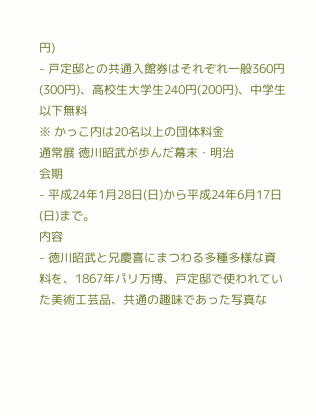円)
- 戸定邸との共通入館券はそれぞれ一般360円(300円)、高校生大学生240円(200円)、中学生以下無料
※ かっこ内は20名以上の団体料金
通常展 徳川昭武が歩んだ幕末・明治
会期
- 平成24年1月28日(日)から平成24年6月17日(日)まで。
内容
- 徳川昭武と兄慶喜にまつわる多種多様な資料を、1867年パリ万博、戸定邸で使われていた美術工芸品、共通の趣味であった写真な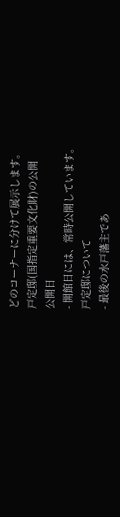どのコーナーに分けて展示します。
戸定邸(国指定重要文化財)の公開
公開日
- 開館日には、常時公開しています。
戸定邸について
- 最後の水戸藩主であ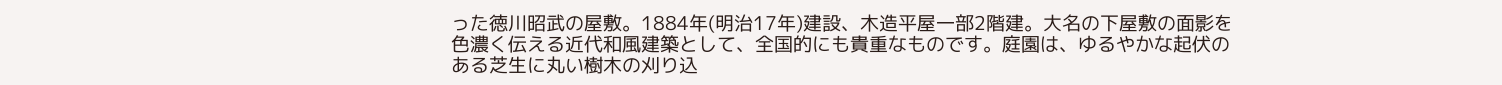った徳川昭武の屋敷。1884年(明治17年)建設、木造平屋一部2階建。大名の下屋敷の面影を色濃く伝える近代和風建築として、全国的にも貴重なものです。庭園は、ゆるやかな起伏のある芝生に丸い樹木の刈り込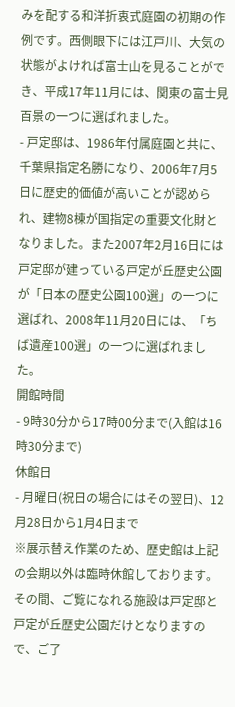みを配する和洋折衷式庭園の初期の作例です。西側眼下には江戸川、大気の状態がよければ富士山を見ることができ、平成17年11月には、関東の富士見百景の一つに選ばれました。
- 戸定邸は、1986年付属庭園と共に、千葉県指定名勝になり、2006年7月5日に歴史的価値が高いことが認められ、建物8棟が国指定の重要文化財となりました。また2007年2月16日には戸定邸が建っている戸定が丘歴史公園が「日本の歴史公園100選」の一つに選ばれ、2008年11月20日には、「ちば遺産100選」の一つに選ばれました。
開館時間
- 9時30分から17時00分まで(入館は16時30分まで)
休館日
- 月曜日(祝日の場合にはその翌日)、12月28日から1月4日まで
※展示替え作業のため、歴史館は上記の会期以外は臨時休館しております。その間、ご覧になれる施設は戸定邸と戸定が丘歴史公園だけとなりますので、ご了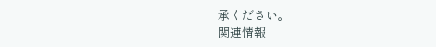承ください。
関連情報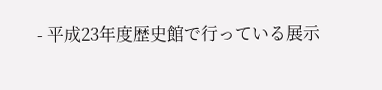- 平成23年度歴史館で行っている展示